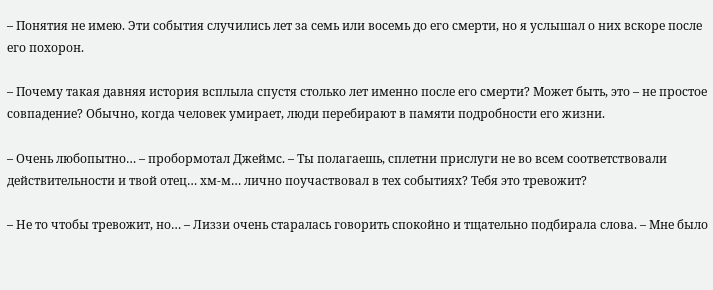– Понятия не имею. Эти события случились лет за семь или восемь до его смерти, но я услышал о них вскоре после его похорон.

– Почему такая давняя история всплыла спустя столько лет именно после его смерти? Может быть, это – не простое совпадение? Обычно, когда человек умирает, люди перебирают в памяти подробности его жизни.

– Очень любопытно… – пробормотал Джеймс. – Ты полагаешь, сплетни прислуги не во всем соответствовали действительности и твой отец… хм-м… лично поучаствовал в тех событиях? Тебя это тревожит?

– Не то чтобы тревожит, но… – Лиззи очень старалась говорить спокойно и тщательно подбирала слова. – Мне было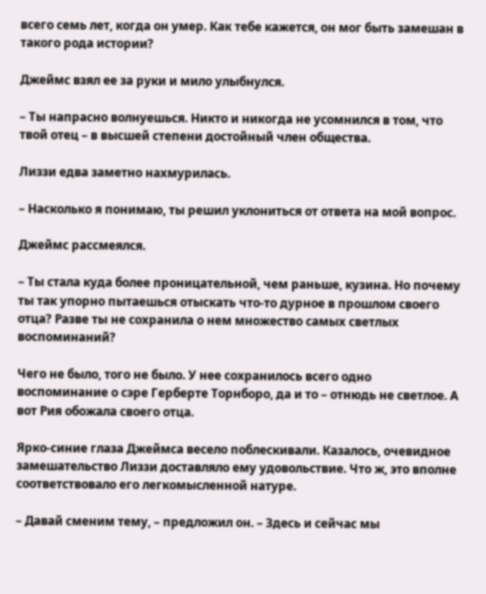всего семь лет, когда он умер. Как тебе кажется, он мог быть замешан в такого рода истории?

Джеймс взял ее за руки и мило улыбнулся.

– Ты напрасно волнуешься. Никто и никогда не усомнился в том, что твой отец – в высшей степени достойный член общества.

Лиззи едва заметно нахмурилась.

– Насколько я понимаю, ты решил уклониться от ответа на мой вопрос.

Джеймс рассмеялся.

– Ты стала куда более проницательной, чем раньше, кузина. Но почему ты так упорно пытаешься отыскать что-то дурное в прошлом своего отца? Разве ты не сохранила о нем множество самых светлых воспоминаний?

Чего не было, того не было. У нее сохранилось всего одно воспоминание о сэре Герберте Торнборо, да и то – отнюдь не светлое. А вот Рия обожала своего отца.

Ярко-синие глаза Джеймса весело поблескивали. Казалось, очевидное замешательство Лиззи доставляло ему удовольствие. Что ж, это вполне соответствовало его легкомысленной натуре.

– Давай сменим тему, – предложил он. – Здесь и сейчас мы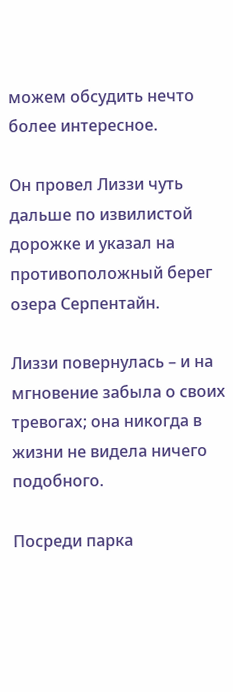можем обсудить нечто более интересное.

Он провел Лиззи чуть дальше по извилистой дорожке и указал на противоположный берег озера Серпентайн.

Лиззи повернулась – и на мгновение забыла о своих тревогах; она никогда в жизни не видела ничего подобного.

Посреди парка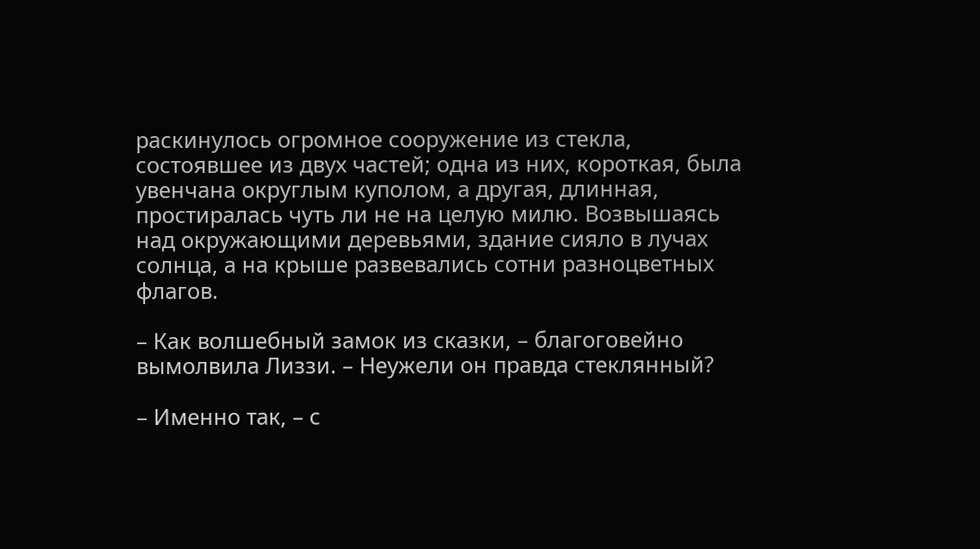раскинулось огромное сооружение из стекла, состоявшее из двух частей; одна из них, короткая, была увенчана округлым куполом, а другая, длинная, простиралась чуть ли не на целую милю. Возвышаясь над окружающими деревьями, здание сияло в лучах солнца, а на крыше развевались сотни разноцветных флагов.

– Как волшебный замок из сказки, – благоговейно вымолвила Лиззи. – Неужели он правда стеклянный?

– Именно так, – с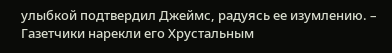улыбкой подтвердил Джеймс, радуясь ее изумлению. – Газетчики нарекли его Хрустальным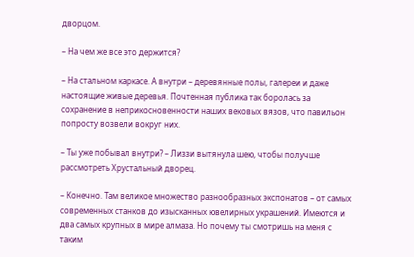дворцом.

– На чем же все это держится?

– На стальном каркасе. А внутри – деревянные полы, галереи и даже настоящие живые деревья. Почтенная публика так боролась за сохранение в неприкосновенности наших вековых вязов, что павильон попросту возвели вокруг них.

– Ты уже побывал внутри? – Лиззи вытянула шею, чтобы получше рассмотреть Хрустальный дворец.

– Конечно. Там великое множество разнообразных экспонатов – от самых современных станков до изысканных ювелирных украшений. Имеются и два самых крупных в мире алмаза. Но почему ты смотришь на меня с таким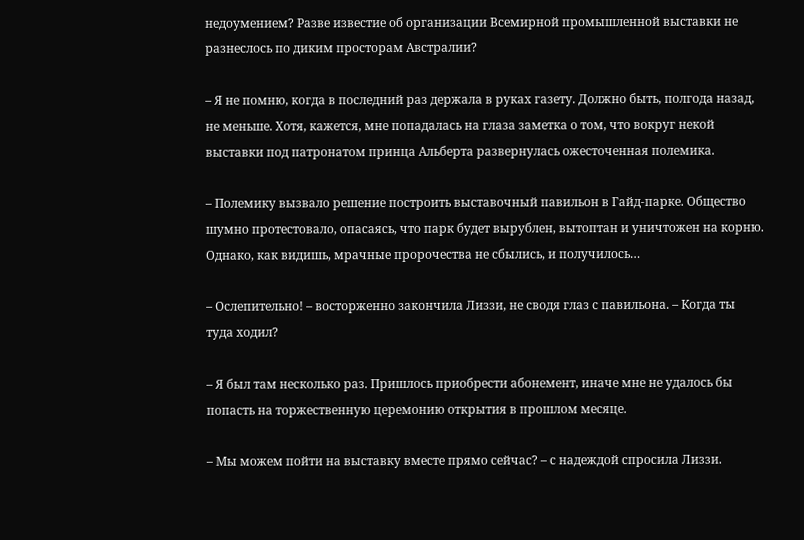недоумением? Разве известие об организации Всемирной промышленной выставки не разнеслось по диким просторам Австралии?

– Я не помню, когда в последний раз держала в руках газету. Должно быть, полгода назад, не меньше. Хотя, кажется, мне попадалась на глаза заметка о том, что вокруг некой выставки под патронатом принца Альберта развернулась ожесточенная полемика.

– Полемику вызвало решение построить выставочный павильон в Гайд-парке. Общество шумно протестовало, опасаясь, что парк будет вырублен, вытоптан и уничтожен на корню. Однако, как видишь, мрачные пророчества не сбылись, и получилось…

– Ослепительно! – восторженно закончила Лиззи, не сводя глаз с павильона. – Когда ты туда ходил?

– Я был там несколько раз. Пришлось приобрести абонемент, иначе мне не удалось бы попасть на торжественную церемонию открытия в прошлом месяце.

– Мы можем пойти на выставку вместе прямо сейчас? – с надеждой спросила Лиззи.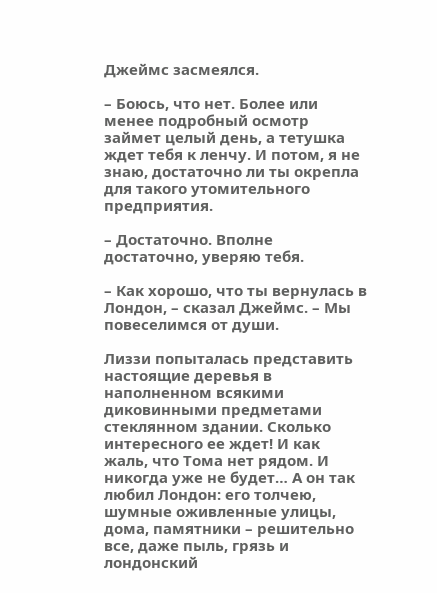Джеймс засмеялся.

– Боюсь, что нет. Более или менее подробный осмотр займет целый день, а тетушка ждет тебя к ленчу. И потом, я не знаю, достаточно ли ты окрепла для такого утомительного предприятия.

– Достаточно. Вполне достаточно, уверяю тебя.

– Как хорошо, что ты вернулась в Лондон, – сказал Джеймс. – Мы повеселимся от души.

Лиззи попыталась представить настоящие деревья в наполненном всякими диковинными предметами стеклянном здании. Сколько интересного ее ждет! И как жаль, что Тома нет рядом. И никогда уже не будет… А он так любил Лондон: его толчею, шумные оживленные улицы, дома, памятники – решительно все, даже пыль, грязь и лондонский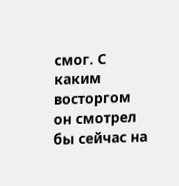смог. С каким восторгом он смотрел бы сейчас на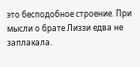это бесподобное строение. При мысли о брате Лиззи едва не заплакала.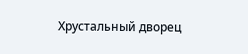Хрустальный дворец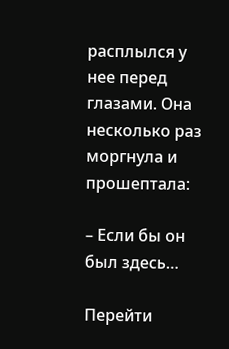расплылся у нее перед глазами. Она несколько раз моргнула и прошептала:

– Если бы он был здесь…

Перейти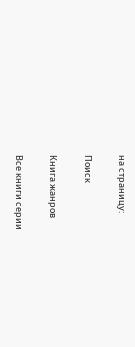на страницу:

Поиск

Книга жанров

Все книги серии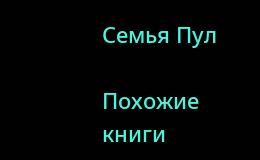Семья Пул

Похожие книги